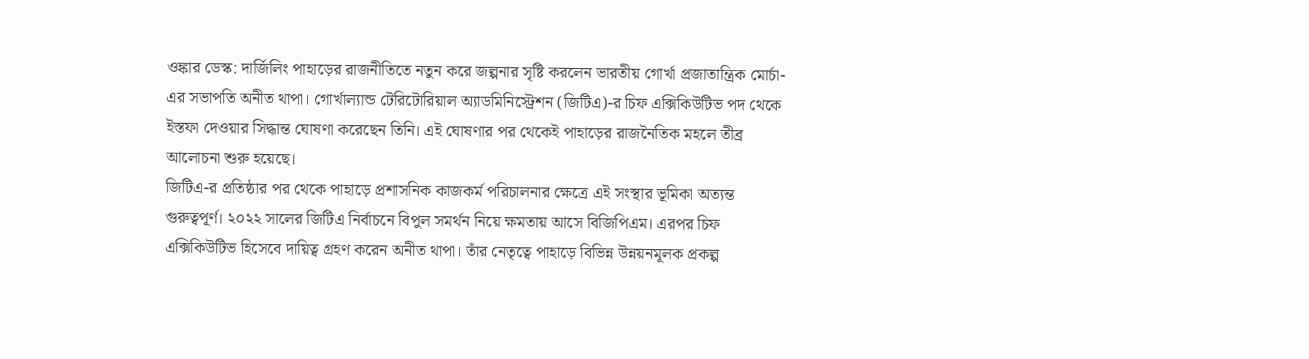ওঙ্কার ডেস্ক: দার্জিলিং পাহাড়ের রাজনীতিতে নতুন করে জল্পনার সৃষ্টি করলেন ভারতীয় গোর্খা প্রজাতান্ত্রিক মোর্চা-এর সভাপতি অনীত থাপা। গোর্খাল্যান্ড টেরিটোরিয়াল অ্যাডমিনিস্ট্রেশন (জিটিএ)-র চিফ এক্সিকিউটিভ পদ থেকে ইস্তফা দেওয়ার সিদ্ধান্ত ঘোষণা করেছেন তিনি। এই ঘোষণার পর থেকেই পাহাড়ের রাজনৈতিক মহলে তীব্র আলোচনা শুরু হয়েছে।
জিটিএ-র প্রতিষ্ঠার পর থেকে পাহাড়ে প্রশাসনিক কাজকর্ম পরিচালনার ক্ষেত্রে এই সংস্থার ভূমিকা অত্যন্ত গুরুত্বপূর্ণ। ২০২২ সালের জিটিএ নির্বাচনে বিপুল সমর্থন নিয়ে ক্ষমতায় আসে বিজিপিএম। এরপর চিফ এক্সিকিউটিভ হিসেবে দায়িত্ব গ্রহণ করেন অনীত থাপা। তাঁর নেতৃত্বে পাহাড়ে বিভিন্ন উন্নয়নমূলক প্রকল্প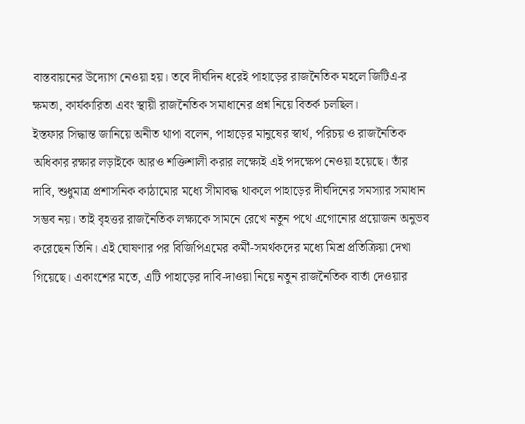বাস্তবায়নের উদ্যোগ নেওয়া হয়। তবে দীর্ঘদিন ধরেই পাহাড়ের রাজনৈতিক মহলে জিটিএ-র ক্ষমতা, কার্যকারিতা এবং স্থায়ী রাজনৈতিক সমাধানের প্রশ্ন নিয়ে বিতর্ক চলছিল।
ইস্তফার সিদ্ধান্ত জানিয়ে অনীত থাপা বলেন, পাহাড়ের মানুষের স্বার্থ, পরিচয় ও রাজনৈতিক অধিকার রক্ষার লড়াইকে আরও শক্তিশালী করার লক্ষ্যেই এই পদক্ষেপ নেওয়া হয়েছে। তাঁর দাবি, শুধুমাত্র প্রশাসনিক কাঠামোর মধ্যে সীমাবদ্ধ থাকলে পাহাড়ের দীর্ঘদিনের সমস্যার সমাধান সম্ভব নয়। তাই বৃহত্তর রাজনৈতিক লক্ষ্যকে সামনে রেখে নতুন পথে এগোনোর প্রয়োজন অনুভব করেছেন তিনি। এই ঘোষণার পর বিজিপিএমের কর্মী-সমর্থকদের মধ্যে মিশ্র প্রতিক্রিয়া দেখা গিয়েছে। একাংশের মতে, এটি পাহাড়ের দাবি-দাওয়া নিয়ে নতুন রাজনৈতিক বার্তা দেওয়ার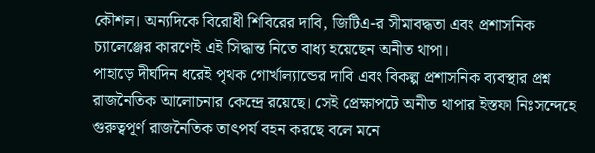কৌশল। অন্যদিকে বিরোধী শিবিরের দাবি, জিটিএ-র সীমাবদ্ধতা এবং প্রশাসনিক চ্যালেঞ্জের কারণেই এই সিদ্ধান্ত নিতে বাধ্য হয়েছেন অনীত থাপা।
পাহাড়ে দীর্ঘদিন ধরেই পৃথক গোর্খাল্যান্ডের দাবি এবং বিকল্প প্রশাসনিক ব্যবস্থার প্রশ্ন রাজনৈতিক আলোচনার কেন্দ্রে রয়েছে। সেই প্রেক্ষাপটে অনীত থাপার ইস্তফা নিঃসন্দেহে গুরুত্বপূর্ণ রাজনৈতিক তাৎপর্য বহন করছে বলে মনে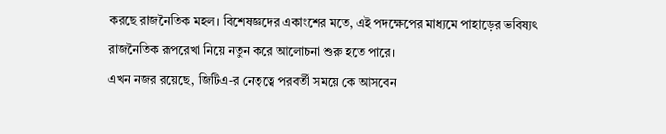করছে রাজনৈতিক মহল। বিশেষজ্ঞদের একাংশের মতে, এই পদক্ষেপের মাধ্যমে পাহাড়ের ভবিষ্যৎ রাজনৈতিক রূপরেখা নিয়ে নতুন করে আলোচনা শুরু হতে পারে।
এখন নজর রয়েছে, জিটিএ-র নেতৃত্বে পরবর্তী সময়ে কে আসবেন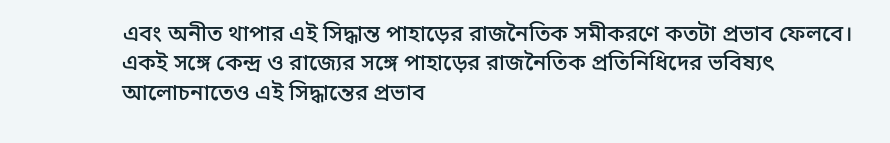এবং অনীত থাপার এই সিদ্ধান্ত পাহাড়ের রাজনৈতিক সমীকরণে কতটা প্রভাব ফেলবে। একই সঙ্গে কেন্দ্র ও রাজ্যের সঙ্গে পাহাড়ের রাজনৈতিক প্রতিনিধিদের ভবিষ্যৎ আলোচনাতেও এই সিদ্ধান্তের প্রভাব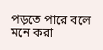পড়তে পারে বলে মনে করা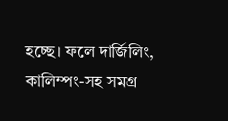হচ্ছে। ফলে দার্জিলিং, কালিম্পং-সহ সমগ্র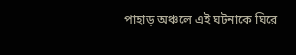পাহাড় অঞ্চলে এই ঘটনাকে ঘিরে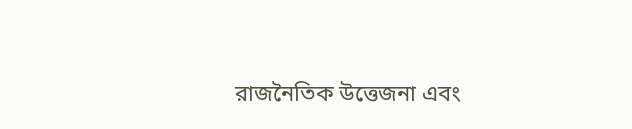রাজনৈতিক উত্তেজনা এবং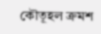কৌতূহল ক্রমশ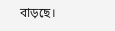বাড়ছে।